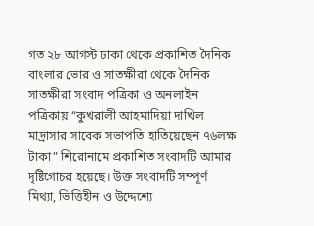গত ২৮ আগস্ট ঢাকা থেকে প্রকাশিত দৈনিক বাংলার ভোর ও সাতক্ষীরা থেকে দৈনিক সাতক্ষীরা সংবাদ পত্রিকা ও অনলাইন পত্রিকায় “কুখরালী আহমাদিয়া দাখিল মাদ্রাসার সাবেক সভাপতি হাতিয়েছেন ৭৬লক্ষ টাকা” শিরোনামে প্রকাশিত সংবাদটি আমার দৃষ্টিগোচর হয়েছে। উক্ত সংবাদটি সম্পূর্ণ মিথ্যা, ভিত্তিহীন ও উদ্দেশ্যে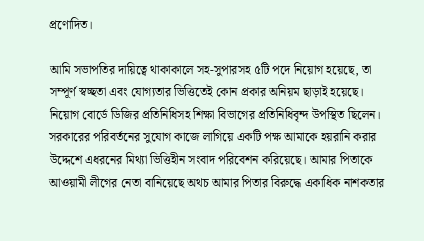প্রণোদিত।

আমি সভাপতির দায়িত্বে থাকাকালে সহ-সুপারসহ ৫টি পদে নিয়োগ হয়েছে, তা সম্পূর্ণ স্বচ্ছতা এবং যোগ্যতার ভিত্তিতেই কোন প্রকার অনিয়ম ছাড়াই হয়েছে। নিয়োগ বোর্ডে ডিজির প্রতিনিধিসহ শিক্ষা বিভাগের প্রতিনিধিবৃন্দ উপস্থিত ছিলেন। সরকারের পরিবর্তনের সুযোগ কাজে লাগিয়ে একটি পক্ষ আমাকে হয়রানি করার উদ্দেশে এধরনের মিথ্যা ভিত্তিহীন সংবাদ পরিবেশন করিয়েছে। আমার পিতাকে আওয়ামী লীগের নেতা বানিয়েছে অথচ আমার পিতার বিরুদ্ধে একাধিক নাশকতার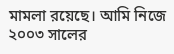মামলা রয়েছে। আমি নিজে ২০০৩ সালের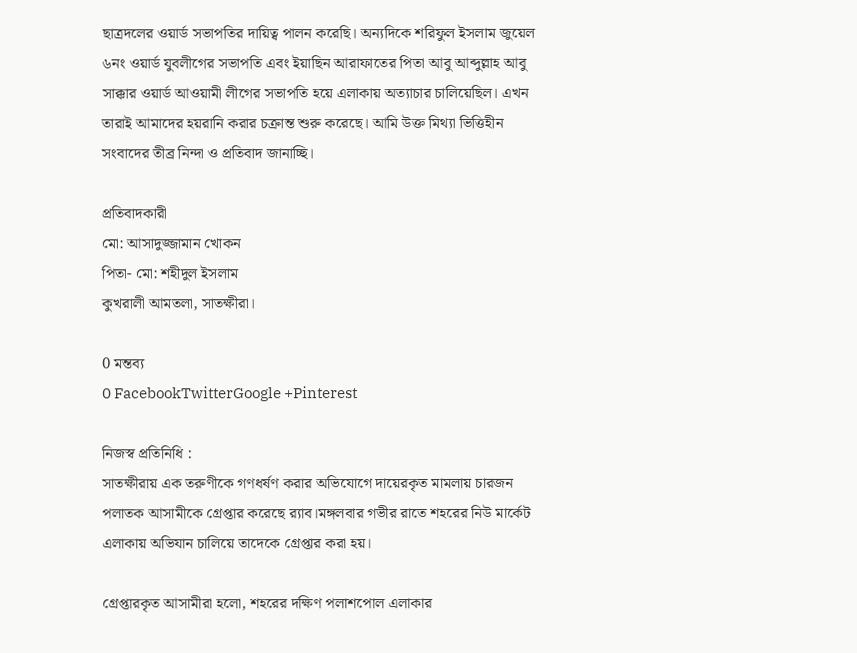ছাত্রদলের ওয়ার্ড সভাপতির দায়িত্ব পালন করেছি। অন্যদিকে শরিফুল ইসলাম জুয়েল ৬নং ওয়ার্ড যুবলীগের সভাপতি এবং ইয়াছিন আরাফাতের পিতা আবু আব্দুল্লাহ আবু সাক্কার ওয়ার্ড আওয়ামী লীগের সভাপতি হয়ে এলাকায় অত্যাচার চালিয়েছিল। এখন তারাই আমাদের হয়রানি করার চক্রান্ত শুরু করেছে। আমি উক্ত মিথ্যা ভিত্তিহীন সংবাদের তীব্র নিন্দা ও প্রতিবাদ জানাচ্ছি।

প্রতিবাদকারী
মো: আসাদুজ্জামান খোকন
পিতা- মো: শহীদুল ইসলাম
কুখরালী আমতলা, সাতক্ষীরা।

0 মন্তব্য
0 FacebookTwitterGoogle +Pinterest

নিজস্ব প্রতিনিধি :
সাতক্ষীরায় এক তরুণীকে গণধর্ষণ করার অভিযোগে দায়েরকৃত মামলায় চারজন পলাতক আসামীকে গ্রেপ্তার করেছে র‌্যাব।মঙ্গলবার গভীর রাতে শহরের নিউ মার্কেট এলাকায় অভিযান চালিয়ে তাদেকে গ্রেপ্তার করা হয়।

গ্রেপ্তারকৃত আসামীরা হলো, শহরের দক্ষিণ পলাশপোল এলাকার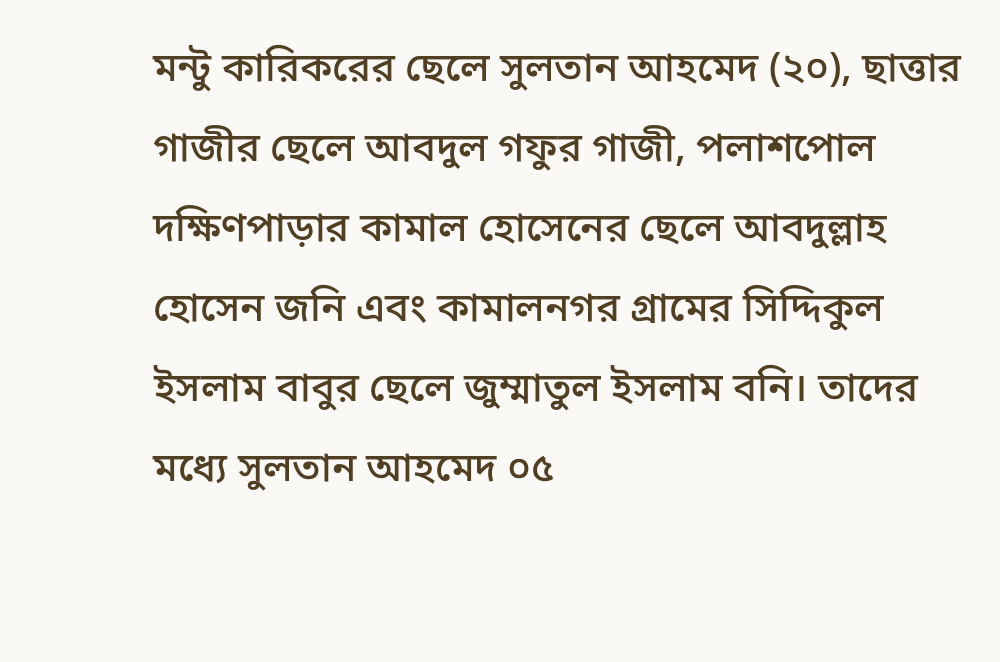মন্টু কারিকরের ছেলে সুলতান আহমেদ (২০), ছাত্তার গাজীর ছেলে আবদুল গফুর গাজী, পলাশপোল দক্ষিণপাড়ার কামাল হোসেনের ছেলে আবদুল্লাহ হোসেন জনি এবং কামালনগর গ্রামের সিদ্দিকুল ইসলাম বাবুর ছেলে জুম্মাতুল ইসলাম বনি। তাদের মধ্যে সুলতান আহমেদ ০৫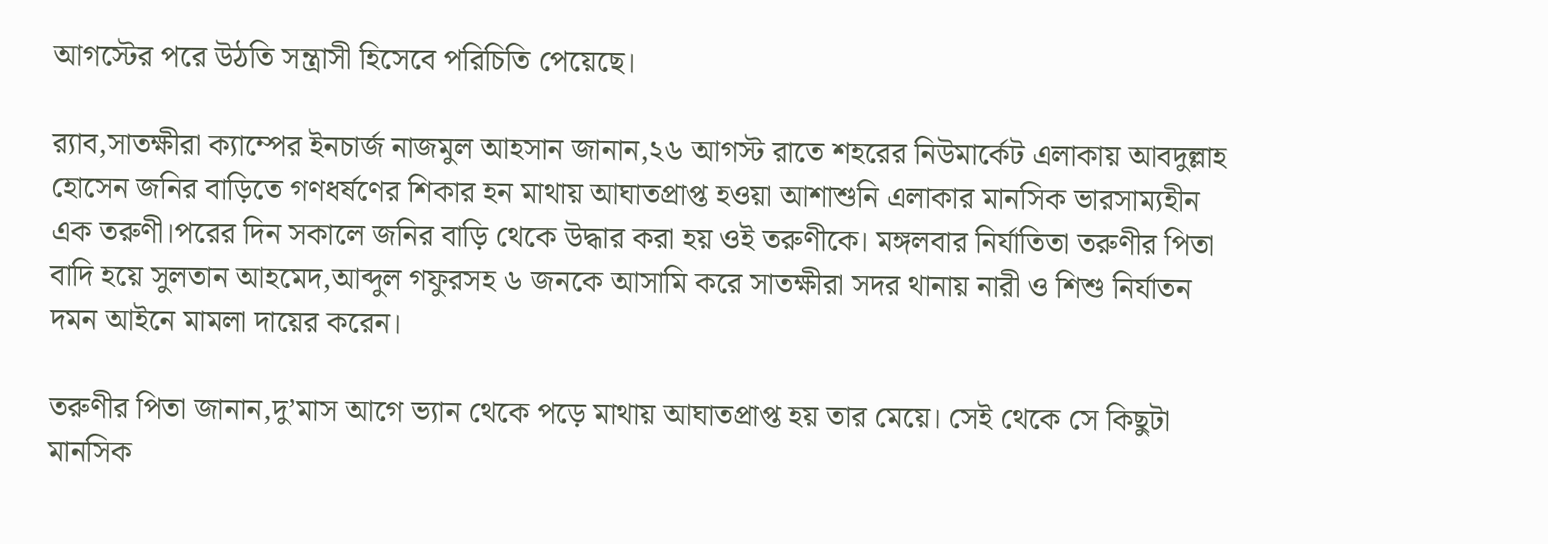আগস্টের পরে উঠতি সন্ত্রাসী হিসেবে পরিচিতি পেয়েছে।

র‌্যাব,সাতক্ষীরা ক্যাম্পের ইনচার্জ নাজমুল আহসান জানান,২৬ আগস্ট রাতে শহরের নিউমার্কেট এলাকায় আবদুল্লাহ হোসেন জনির বাড়িতে গণধর্ষণের শিকার হন মাথায় আঘাতপ্রাপ্ত হওয়া আশাশুনি এলাকার মানসিক ভারসাম্যহীন এক তরুণী।পরের দিন সকালে জনির বাড়ি থেকে উদ্ধার করা হয় ওই তরুণীকে। মঙ্গলবার নির্যাতিতা তরুণীর পিতা বাদি হয়ে সুলতান আহমেদ,আব্দুল গফুরসহ ৬ জনকে আসামি করে সাতক্ষীরা সদর থানায় নারী ও শিশু নির্যাতন দমন আইনে মামলা দায়ের করেন।

তরুণীর পিতা জানান,দু’মাস আগে ভ্যান থেকে পড়ে মাথায় আঘাতপ্রাপ্ত হয় তার মেয়ে। সেই থেকে সে কিছুটা মানসিক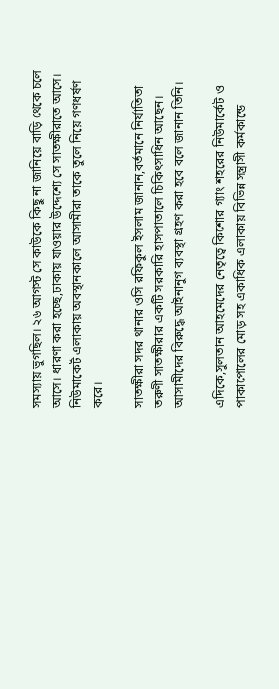সমস্যায় ভুগছিল। ২৬ আগস্ট সে কাউকে কিছু না জানিয়ে বাড়ি থেকে চলে আসে। ধারণা করা হচ্ছে,ঢাকায় যাওয়ার উদ্দেশ্যে সে সাতক্ষীরাতে আসে। নিউমাকের্ট এলাকায় অবস্থানকালে আসামীরা তাকে তুলে নিয়ে গণধর্ষণ করে।

সাতক্ষীরা সদর থানার ওসি রফিকুল ইসলাম জানান,বর্তমানে নির্যাতিতা তরুণী সাতক্ষীরার একটি সরকারি হাসপাতালে চিকিৎসাধিন আছেন। আসামীদের বিরুদ্ধে আইনানুগ ব্যবস্থা গ্রহণ করা হবে বলে জানান তিনি।

এদিকে,সুলতান আহমেদের নেতৃত্বে কিশোর গ্যাং শহরের নিউমার্কেট ও পাকাপোলের মোড় সহ একাধিক এলাকায় বিভিন্ন সন্ত্রাসী কর্মকান্ডে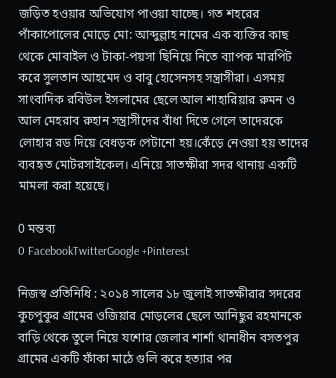জড়িত হওয়ার অভিযোগ পাওয়া যাচ্ছে। গত শহরের পাঁকাপোলের মোড়ে মো: আব্দুল্লাহ নামের এক ব্যক্তির কাছ থেকে মোবাইল ও টাকা-পয়সা ছিনিয়ে নিতে ব্যাপক মারপিট করে সুলতান আহমেদ ও বাবু হোসেনসহ সন্ত্রাসীরা। এসময় সাংবাদিক রবিউল ইসলামের ছেলে আল শাহারিয়ার রুমন ও আল মেহরাব রুহান সন্ত্রাসীদের বাঁধা দিতে গেলে তাদেরকে লোহার রড দিয়ে বেধড়ক পেটানো হয়।কেঁড়ে নেওয়া হয় তাদের ব্যবহৃত মোটরসাইকেল। এনিয়ে সাতক্ষীরা সদর থানায় একটি মামলা করা হয়েছে।

0 মন্তব্য
0 FacebookTwitterGoogle +Pinterest

নিজস্ব প্রতিনিধি : ২০১৪ সালের ১৮ জুলাই সাতক্ষীরার সদরের কুচপুকুর গ্রামের ওজিয়ার মোড়লের ছেলে আনিছুর রহমানকে বাড়ি থেকে তুলে নিয়ে যশোর জেলার শার্শা থানাধীন বসতপুর গ্রামের একটি ফাঁকা মাঠে গুলি করে হত্যার পর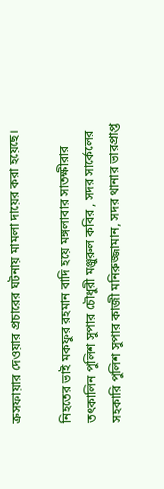ক্রসফায়ার দেওয়ার প্রচারের ঘটনায় মামলা দায়ের করা হয়েছে।

নিহতের ভাই মকফুর রহমান বাদি হয়ে মঙ্গলাবার সাতক্ষীরার তৎকালিন পুলিশ সুপার চৌধুরী মঞ্জুরুল কবির , সদর সার্কেলের সহকারি পুলিশ সুপার কাজী মনিরুজ্জামান, সদর থানার ভারপ্রাপ্ত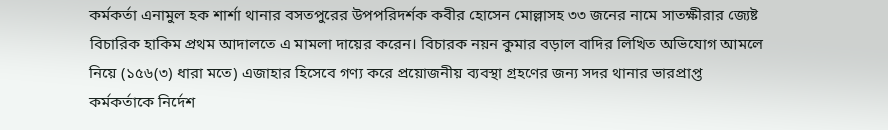কর্মকর্তা এনামুল হক শার্শা থানার বসতপুরের উপপরিদর্শক কবীর হোসেন মোল্লাসহ ৩৩ জনের নামে সাতক্ষীরার জ্যেষ্ট বিচারিক হাকিম প্রথম আদালতে এ মামলা দায়ের করেন। বিচারক নয়ন কুমার বড়াল বাদির লিখিত অভিযোগ আমলে নিয়ে (১৫৬(৩) ধারা মতে) এজাহার হিসেবে গণ্য করে প্রয়োজনীয় ব্যবস্থা গ্রহণের জন্য সদর থানার ভারপ্রাপ্ত কর্মকর্তাকে নির্দেশ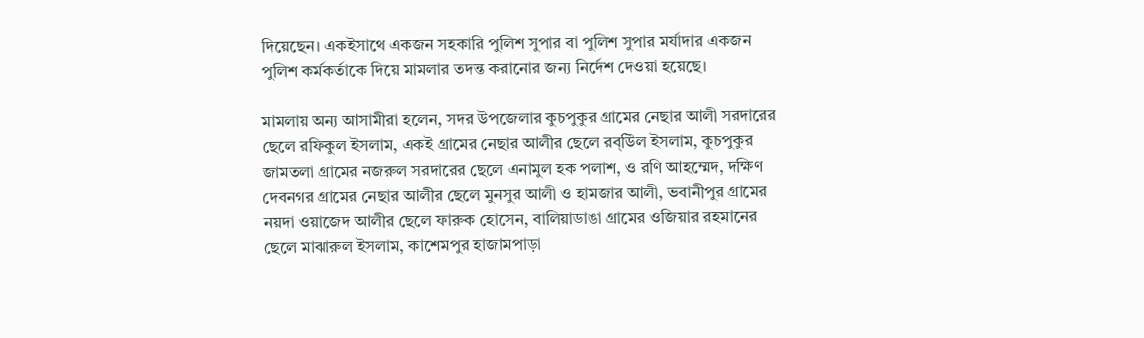দিয়েছেন। একইসাথে একজন সহকারি পুলিশ সুপার বা পুলিশ সুপার মর্যাদার একজন পুলিশ কর্মকর্তাকে দিয়ে মামলার তদন্ত করানোর জন্য নির্দেশ দেওয়া হয়েছে।

মামলায় অন্য আসামীরা হলেন, সদর উপজেলার কুচপুকুর গ্রামের নেছার আলী সরদারের ছেলে রফিকুল ইসলাম, একই গ্রামের নেছার আলীর ছেলে রব্উিল ইসলাম, কুচপুকুর জামতলা গ্রামের নজরুল সরদারের ছেলে এনামুল হক পলাশ, ও রণি আহম্মেদ, দক্ষিণ দেবনগর গ্রামের নেছার আলীর ছেলে মুনসুর আলী ও হামজার আলী, ভবানীপুর গ্রামের নয়দা ওয়াজেদ আলীর ছেলে ফারুক হোসেন, বালিয়াডাঙা গ্রামের ওজিয়ার রহমানের ছেলে মাঝারুল ইসলাম, কাশেমপুর হাজামপাড়া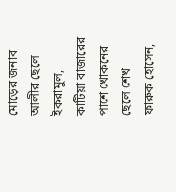মোড়ের জনাব আলীর ছেলে ইকরামুল, কাটিয়া বাজারের পাশে খোকনের ছেলে শেখ ফারুক হোসেন,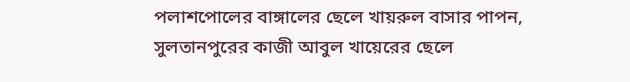পলাশপোলের বাঙ্গালের ছেলে খায়রুল বাসার পাপন, সুলতানপুরের কাজী আবুল খায়েরের ছেলে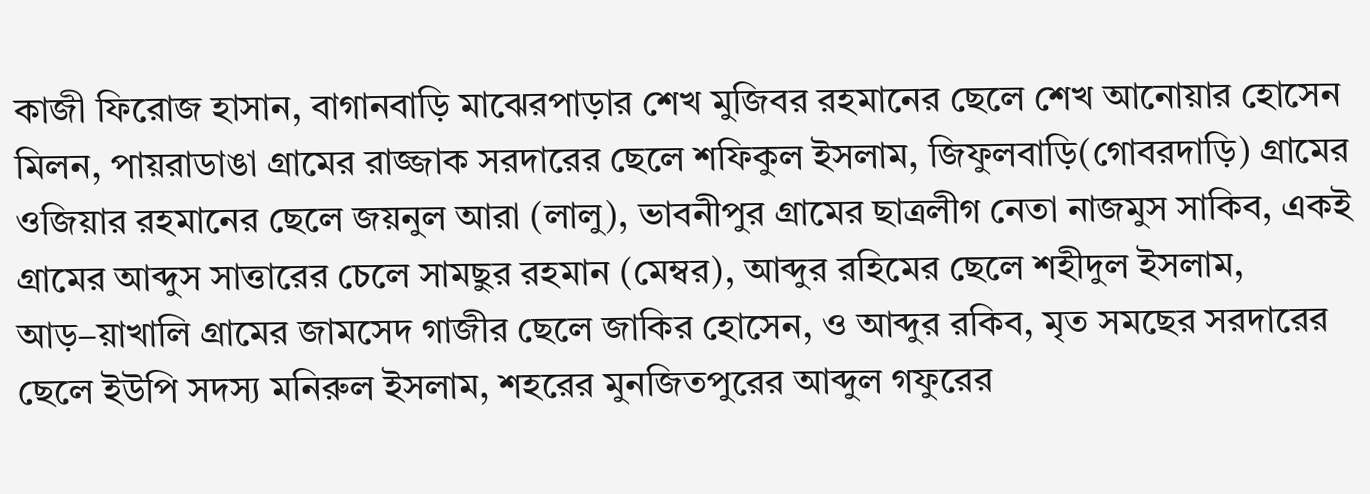কাজী ফিরোজ হাসান, বাগানবাড়ি মাঝেরপাড়ার শেখ মুজিবর রহমানের ছেলে শেখ আনোয়ার হোসেন মিলন, পায়রাডাঙা গ্রামের রাজ্জাক সরদারের ছেলে শফিকুল ইসলাম, জিফুলবাড়ি(গোবরদাড়ি) গ্রামের ওজিয়ার রহমানের ছেলে জয়নুল আরা (লালু), ভাবনীপুর গ্রামের ছাত্রলীগ নেতা নাজমুস সাকিব, একই গ্রামের আব্দুস সাত্তারের চেলে সামছুর রহমান (মেম্বর), আব্দুর রহিমের ছেলে শহীদুল ইসলাম, আড়–য়াখালি গ্রামের জামসেদ গাজীর ছেলে জাকির হোসেন, ও আব্দুর রকিব, মৃত সমছের সরদারের ছেলে ইউপি সদস্য মনিরুল ইসলাম, শহরের মুনজিতপুরের আব্দুল গফুরের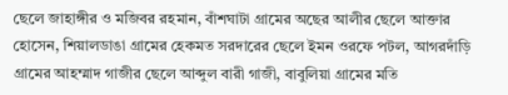ছেলে জাহাঙ্গীর ও মজিবর রহমান, বাঁশঘাটা গ্রামের অছের আলীর ছেলে আক্তার হোসেন, শিয়ালডাঙা গ্রামের হেকমত সরদারের ছেলে ইমন ওরফে পটল, আগরদাঁড়ি গ্রামের আহম্মাদ গাজীর ছেলে আব্দুল বারী গাজী, বাবুলিয়া গ্রামের মতি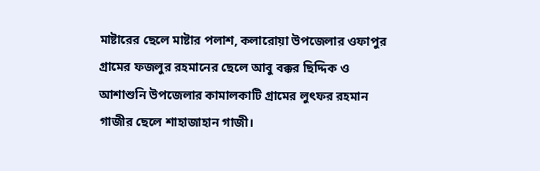মাষ্টারের ছেলে মাষ্টার পলাশ, কলারোয়া উপজেলার ওফাপুর গ্রামের ফজলুর রহমানের ছেলে আবু বক্কর ছিদ্দিক ও আশাশুনি উপজেলার কামালকাটি গ্রামের লুৎফর রহমান গাজীর ছেলে শাহাজাহান গাজী।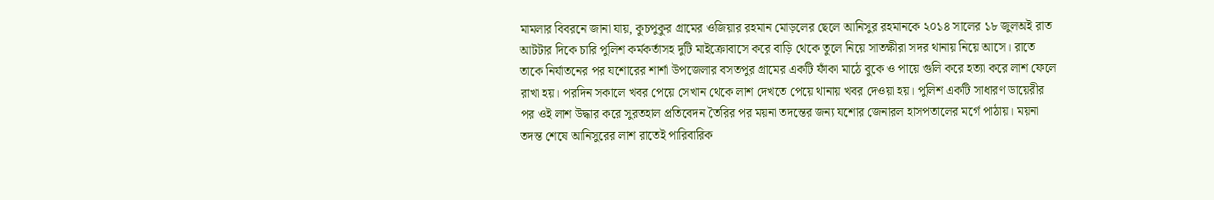মামলার বিবরনে জানা যায়, কুচপুকুর গ্রামের ওজিয়ার রহমান মোড়লের ছেলে আনিসুর রহমানকে ২০১৪ সালের ১৮ জুলঅই রাত আটটার দিকে চারি পুলিশ কর্মকর্তাসহ দুটি মাইক্রোবাসে করে বাড়ি থেকে তুলে নিয়ে সাতক্ষীরা সদর থানায় নিয়ে আসে। রাতে তাকে নির্যাতনের পর যশোরের শার্শা উপজেলার বসতপুর গ্রামের একটি ফাঁকা মাঠে বুকে ও পায়ে গুলি করে হত্যা করে লাশ ফেলে রাখা হয়। পরদিন সকালে খবর পেয়ে সেখান থেকে লাশ দেখতে পেয়ে থানায় খবর দেওয়া হয়। পুলিশ একটি সাধারণ ডায়েরীর পর ওই লাশ উদ্ধার করে সুরতহাল প্রতিবেদন তৈরির পর ময়না তদন্তের জন্য যশোর জেনারল হাসপতালের মর্গে পাঠায়। ময়না তদন্ত শেষে আনিসুরের লাশ রাতেই পারিবারিক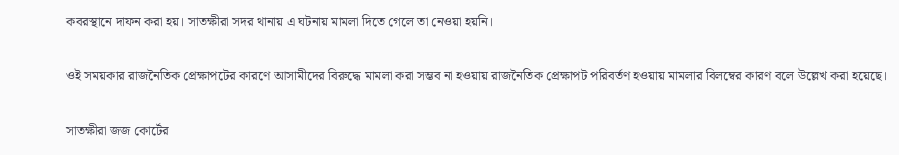কবরস্থানে দাফন করা হয়। সাতক্ষীরা সদর থানায় এ ঘটনায় মামলা দিতে গেলে তা নেওয়া হয়নি।

ওই সময়কার রাজনৈতিক প্রেক্ষাপটের কারণে আসামীদের বিরুদ্ধে মামলা করা সম্ভব না হওয়ায় রাজনৈতিক প্রেক্ষাপট পরিবর্তণ হওয়ায় মামলার বিলম্বের কারণ বলে উল্লেখ করা হয়েছে।

সাতক্ষীরা জজ কোর্টের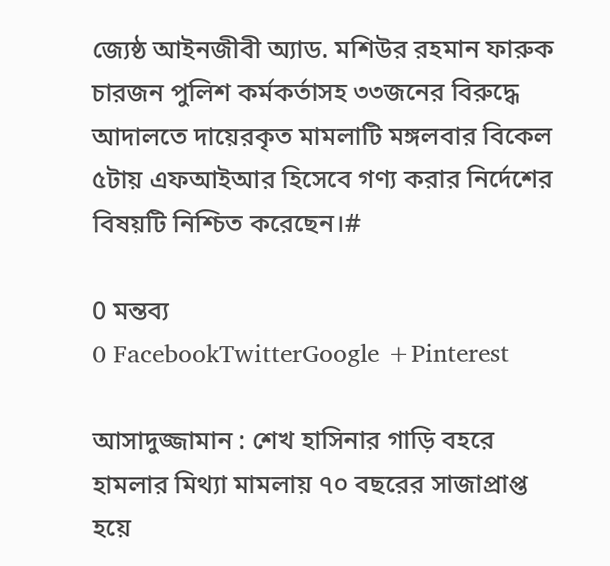জ্যেষ্ঠ আইনজীবী অ্যাড. মশিউর রহমান ফারুক চারজন পুলিশ কর্মকর্তাসহ ৩৩জনের বিরুদ্ধে আদালতে দায়েরকৃত মামলাটি মঙ্গলবার বিকেল ৫টায় এফআইআর হিসেবে গণ্য করার নির্দেশের বিষয়টি নিশ্চিত করেছেন।#

0 মন্তব্য
0 FacebookTwitterGoogle +Pinterest

আসাদুজ্জামান : শেখ হাসিনার গাড়ি বহরে হামলার মিথ্যা মামলায় ৭০ বছরের সাজাপ্রাপ্ত হয়ে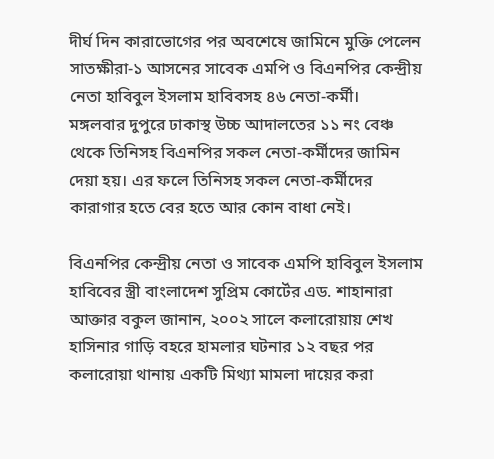দীর্ঘ দিন কারাভোগের পর অবশেষে জামিনে মুক্তি পেলেন সাতক্ষীরা-১ আসনের সাবেক এমপি ও বিএনপির কেন্দ্রীয় নেতা হাবিবুল ইসলাম হাবিবসহ ৪৬ নেতা-কর্মী।
মঙ্গলবার দুপুরে ঢাকাস্থ উচ্চ আদালতের ১১ নং বেঞ্চ থেকে তিনিসহ বিএনপির সকল নেতা-কর্মীদের জামিন দেয়া হয়। এর ফলে তিনিসহ সকল নেতা-কর্মীদের কারাগার হতে বের হতে আর কোন বাধা নেই।

বিএনপির কেন্দ্রীয় নেতা ও সাবেক এমপি হাবিবুল ইসলাম হাবিবের স্ত্রী বাংলাদেশ সুপ্রিম কোর্টের এড. শাহানারা আক্তার বকুল জানান, ২০০২ সালে কলারোয়ায় শেখ হাসিনার গাড়ি বহরে হামলার ঘটনার ১২ বছর পর কলারোয়া থানায় একটি মিথ্যা মামলা দায়ের করা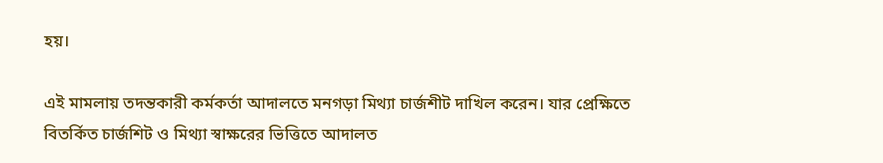হয়।

এই মামলায় তদন্তকারী কর্মকর্তা আদালতে মনগড়া মিথ্যা চার্জশীট দাখিল করেন। যার প্রেক্ষিতে বিতর্কিত চার্জশিট ও মিথ্যা স্বাক্ষরের ভিত্তিতে আদালত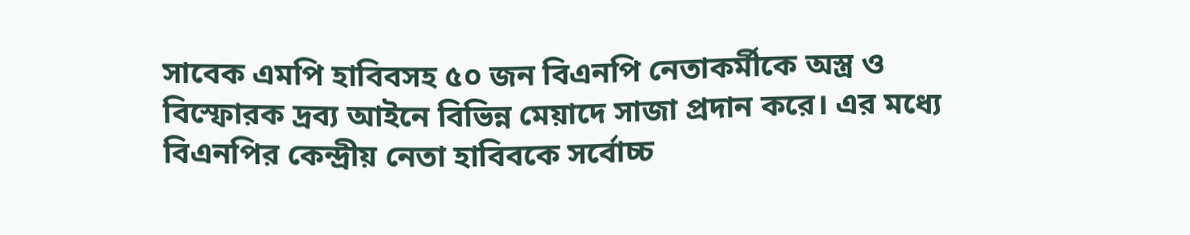সাবেক এমপি হাবিবসহ ৫০ জন বিএনপি নেতাকর্মীকে অস্ত্র ও বিস্ফোরক দ্রব্য আইনে বিভিন্ন মেয়াদে সাজা প্রদান করে। এর মধ্যে বিএনপির কেন্দ্রীয় নেতা হাবিবকে সর্বোচ্চ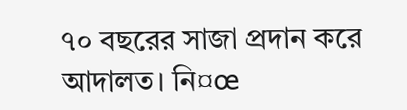৭০ বছরের সাজা প্রদান করে আদালত। নি¤œ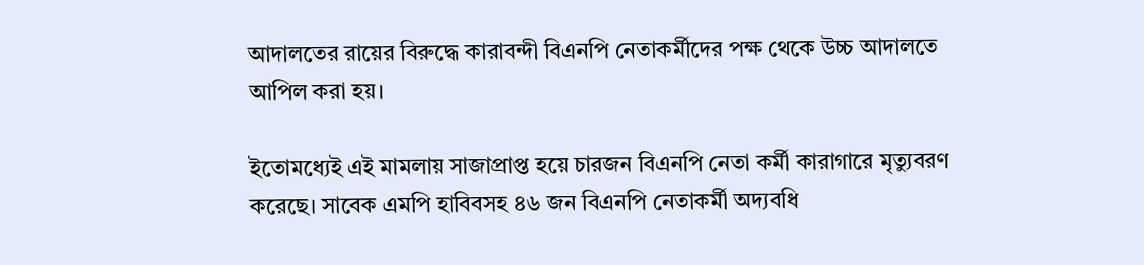আদালতের রায়ের বিরুদ্ধে কারাবন্দী বিএনপি নেতাকর্মীদের পক্ষ থেকে উচ্চ আদালতে আপিল করা হয়।

ইতোমধ্যেই এই মামলায় সাজাপ্রাপ্ত হয়ে চারজন বিএনপি নেতা কর্মী কারাগারে মৃত্যুবরণ করেছে। সাবেক এমপি হাবিবসহ ৪৬ জন বিএনপি নেতাকর্মী অদ্যবধি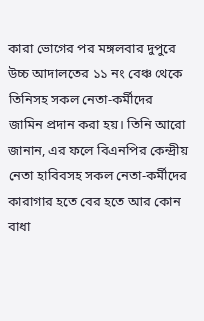কারা ভোগের পর মঙ্গলবার দুপুরে উচ্চ আদালতের ১১ নং বেঞ্চ থেকে তিনিসহ সকল নেতা-কর্মীদের জামিন প্রদান করা হয়। তিনি আরো জানান, এর ফলে বিএনপির কেন্দ্রীয় নেতা হাবিবসহ সকল নেতা-কর্মীদের কারাগার হতে বের হতে আর কোন বাধা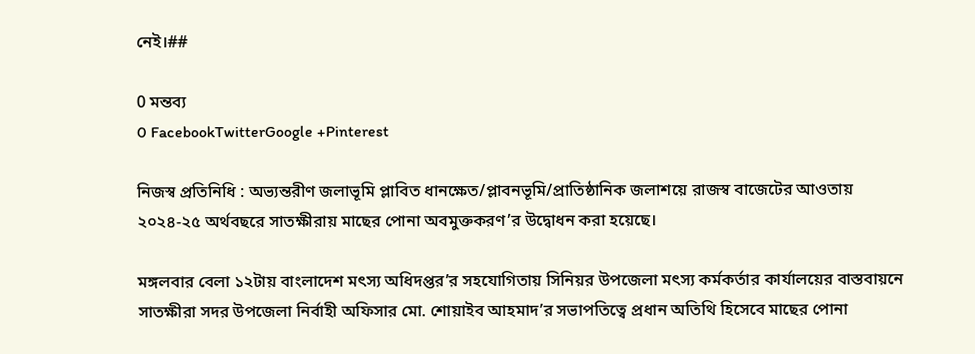নেই।##

0 মন্তব্য
0 FacebookTwitterGoogle +Pinterest

নিজস্ব প্রতিনিধি : অভ্যন্তরীণ জলাভূমি প্লাবিত ধানক্ষেত/প্লাবনভূমি/প্রাতিষ্ঠানিক জলাশয়ে রাজস্ব বাজেটের আওতায় ২০২৪-২৫ অর্থবছরে সাতক্ষীরায় মাছের পোনা অবমুক্তকরণ’র উদ্বোধন করা হয়েছে।

মঙ্গলবার বেলা ১২টায় বাংলাদেশ মৎস্য অধিদপ্তর’র সহযোগিতায় সিনিয়র উপজেলা মৎস্য কর্মকর্তার কার্যালয়ের বাস্তবায়নে সাতক্ষীরা সদর উপজেলা নির্বাহী অফিসার মো. শোয়াইব আহমাদ’র সভাপতিত্বে প্রধান অতিথি হিসেবে মাছের পোনা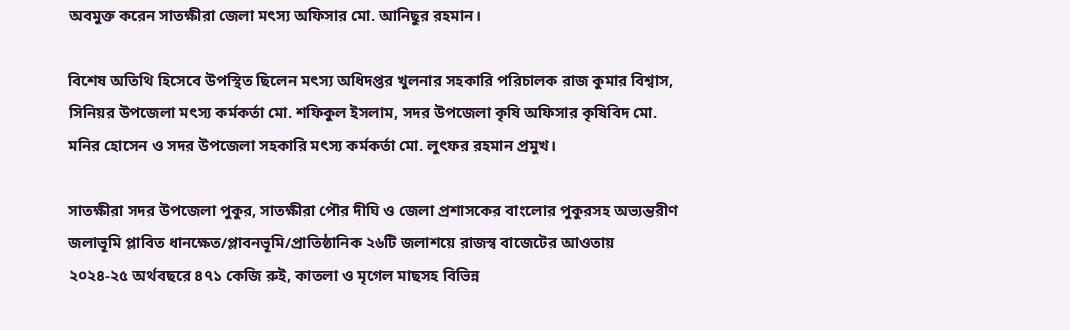অবমুক্ত করেন সাতক্ষীরা জেলা মৎস্য অফিসার মো. আনিছুর রহমান।

বিশেষ অতিথি হিসেবে উপস্থিত ছিলেন মৎস্য অধিদপ্তর খুলনার সহকারি পরিচালক রাজ কুমার বিশ্বাস, সিনিয়র উপজেলা মৎস্য কর্মকর্তা মো. শফিকুল ইসলাম, সদর উপজেলা কৃষি অফিসার কৃষিবিদ মো. মনির হোসেন ও সদর উপজেলা সহকারি মৎস্য কর্মকর্তা মো. লুৎফর রহমান প্রমুখ।

সাতক্ষীরা সদর উপজেলা পুকুর, সাতক্ষীরা পৌর দীঘি ও জেলা প্রশাসকের বাংলোর পুকুরসহ অভ্যন্তরীণ জলাভূমি প্লাবিত ধানক্ষেত/প্লাবনভূমি/প্রাতিষ্ঠানিক ২৬টি জলাশয়ে রাজস্ব বাজেটের আওতায় ২০২৪-২৫ অর্থবছরে ৪৭১ কেজি রুই, কাতলা ও মৃগেল মাছসহ বিভিন্ন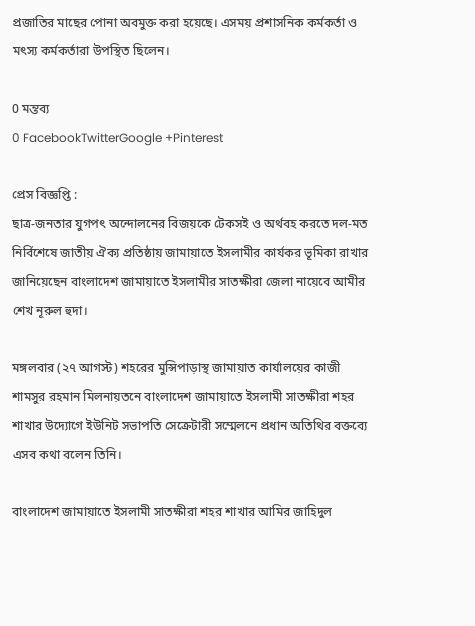প্রজাতির মাছের পোনা অবমুক্ত করা হয়েছে। এসময় প্রশাসনিক কর্মকর্তা ও মৎস্য কর্মকর্তারা উপস্থিত ছিলেন।

0 মন্তব্য
0 FacebookTwitterGoogle +Pinterest

প্রেস বিজ্ঞপ্তি :
ছাত্র-জনতার যুগপৎ অন্দোলনের বিজয়কে টেকসই ও অর্থবহ করতে দল-মত নির্বিশেষে জাতীয় ঐক্য প্রতিষ্ঠায় জামায়াতে ইসলামীর কার্যকর ভূমিকা রাখার জানিয়েছেন বাংলাদেশ জামায়াতে ইসলামীর সাতক্ষীরা জেলা নায়েবে আমীর শেখ নূরুল হুদা।

মঙ্গলবার (২৭ আগস্ট) শহরের মুন্সিপাড়াস্থ জামায়াত কার্যালয়ের কাজী শামসুর রহমান মিলনায়তনে বাংলাদেশ জামায়াতে ইসলামী সাতক্ষীরা শহর শাখার উদ্যোগে ইউনিট সভাপতি সেক্রেটারী সম্মেলনে প্রধান অতিথির বক্তব্যে এসব কথা বলেন তিনি।

বাংলাদেশ জামায়াতে ইসলামী সাতক্ষীরা শহর শাখার আমির জাহিদুল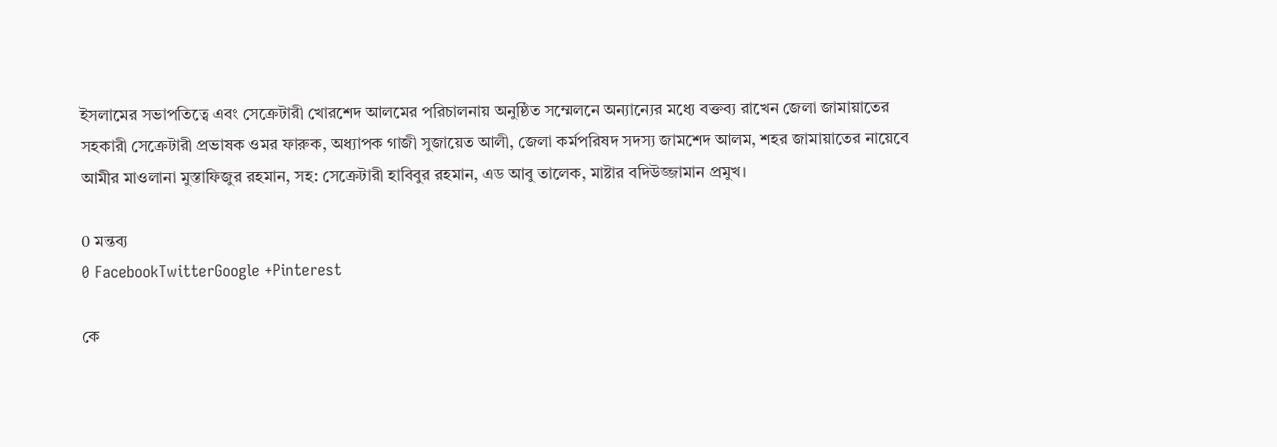ইসলামের সভাপতিত্বে এবং সেক্রেটারী খোরশেদ আলমের পরিচালনায় অনুষ্ঠিত সম্মেলনে অন্যান্যের মধ্যে বক্তব্য রাখেন জেলা জামায়াতের সহকারী সেক্রেটারী প্রভাষক ওমর ফারুক, অধ্যাপক গাজী সুজায়েত আলী, জেলা কর্মপরিষদ সদস্য জামশেদ আলম, শহর জামায়াতের নায়েবে আমীর মাওলানা মুস্তাফিজুর রহমান, সহ: সেক্রেটারী হাবিবুর রহমান, এড আবু তালেক, মাষ্টার বদিউজ্জামান প্রমুখ।

0 মন্তব্য
0 FacebookTwitterGoogle +Pinterest

কে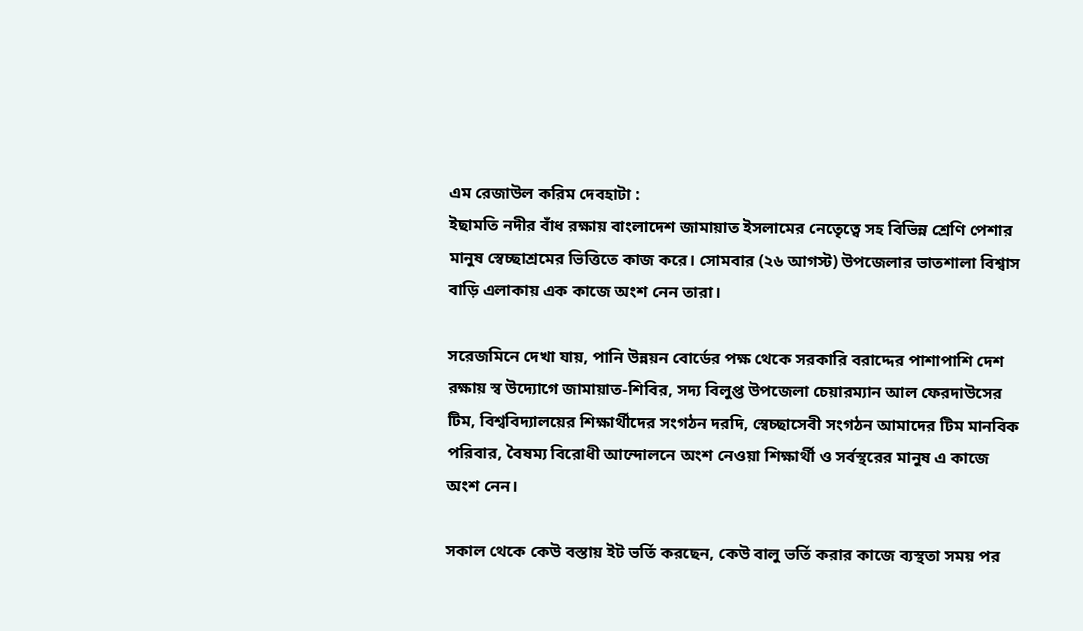এম রেজাউল করিম দেবহাটা :
ইছামতি নদীর বাঁধ রক্ষায় বাংলাদেশ জামায়াত ইসলামের নেতেৃত্বে সহ বিভিন্ন শ্রেণি পেশার মানুষ স্বেচ্ছাশ্রমের ভিত্তিতে কাজ করে। সোমবার (২৬ আগস্ট) উপজেলার ভাতশালা বিশ্বাস বাড়ি এলাকায় এক কাজে অংশ নেন তারা।

সরেজমিনে দেখা যায়, পানি উন্নয়ন বোর্ডের পক্ষ থেকে সরকারি বরাদ্দের পাশাপাশি দেশ রক্ষায় স্ব উদ্যোগে জামায়াত-শিবির, সদ্য বিলুপ্ত উপজেলা চেয়ারম্যান আল ফেরদাউসের টিম, বিশ্ববিদ্যালয়ের শিক্ষার্থীদের সংগঠন দরদি, স্বেচ্ছাসেবী সংগঠন আমাদের টিম মানবিক পরিবার, বৈষম্য বিরোধী আন্দোলনে অংশ নেওয়া শিক্ষার্থী ও সর্বস্থরের মানুষ এ কাজে অংশ নেন।

সকাল থেকে কেউ বস্তায় ইট ভর্তি করছেন, কেউ বালু ভর্তি করার কাজে ব্যস্থতা সময় পর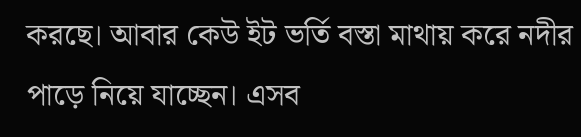করছে। আবার কেউ ইট ভর্তি বস্তা মাথায় করে নদীর পাড়ে নিয়ে যাচ্ছেন। এসব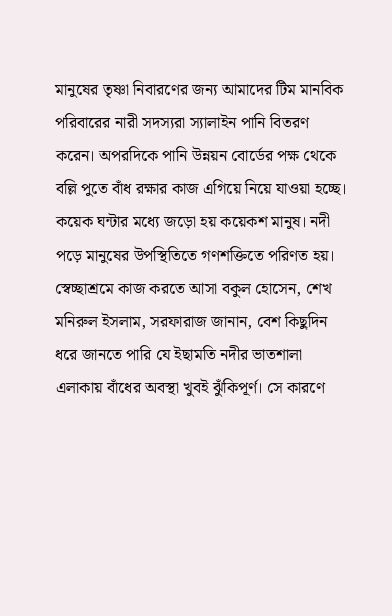মানুষের তৃষ্ণা নিবারণের জন্য আমাদের টিম মানবিক পরিবারের নারী সদস্যরা স্যালাইন পানি বিতরণ করেন। অপরদিকে পানি উন্নয়ন বোর্ডের পক্ষ থেকে বল্লি পুতে বাঁধ রক্ষার কাজ এগিয়ে নিয়ে যাওয়া হচ্ছে। কয়েক ঘন্টার মধ্যে জড়ো হয় কয়েকশ মানুষ। নদী পড়ে মানুষের উপস্থিতিতে গণশক্তিতে পরিণত হয়। স্বেচ্ছাশ্রমে কাজ করতে আসা বকুল হোসেন, শেখ মনিরুল ইসলাম, সরফারাজ জানান, বেশ কিছুদিন ধরে জানতে পারি যে ইছামতি নদীর ভাতশালা এলাকায় বাঁধের অবস্থা খুবই ঝুঁকিপূর্ণ। সে কারণে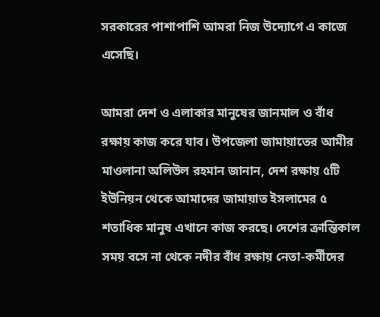সরকারের পাশাপাশি আমরা নিজ উদ্যোগে এ কাজে এসেছি।

আমরা দেশ ও এলাকার মানুষের জানমাল ও বাঁধ রক্ষায় কাজ করে যাব। উপজেলা জামায়াতের আমীর মাওলানা অলিউল রহমান জানান, দেশ রক্ষায় ৫টি ইউনিয়ন থেকে আমাদের জামায়াত ইসলামের ৫ শতাধিক মানুষ এখানে কাজ করছে। দেশের ক্রান্তিকাল সময় বসে না থেকে নদীর বাঁধ রক্ষায় নেতা-কর্মীদের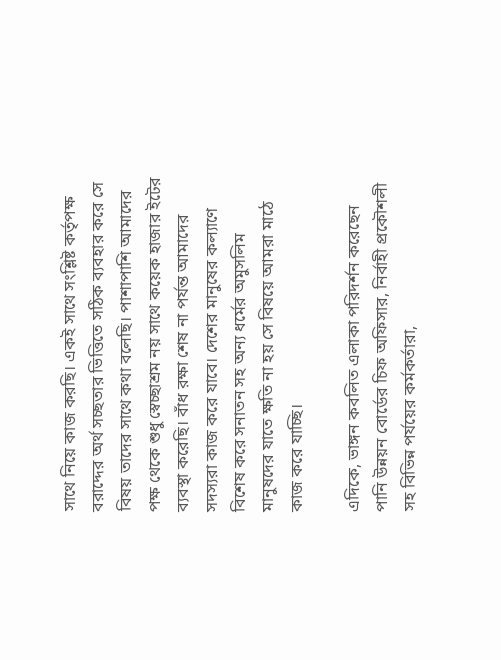সাথে নিয়ে কাজ করছি। একই সাথে সংশ্লিষ্ট কর্তৃপক্ষ বরাদ্দের অর্থ সচ্ছতার ভিত্তিতে সঠিক ব্যবহার করে সে বিষয় তাদের সাথে কথা বলেছি। পাশাপাশি আমাদের পক্ষ থেকে শুধু স্বেচ্ছাশ্রম নয় সাথে কয়েক হাজার ইটের ব্যবস্থা করেছি। বাঁধ রক্ষা শেষ না পর্যন্ত আমাদের সদস্যরা কাজ করে যাবে। দেশের মানুষের কল্যাণে বিশেষ করে সনাতন সহ অন্য ধর্মের অমুসলিম মানুষদের যাতে ক্ষতি না হয় সে বিষয়ে আমরা মাঠে কাজ করে যাচ্ছি।

এদিকে, ভাঙ্গন কবলিত এলাকা পরিদর্শন করেছেন পানি উন্নয়ন বোর্ডের চিফ অফিসার, নির্বাহী প্রকৌশলী সহ বিভিন্ন পর্যয়ের কর্মকর্তারা,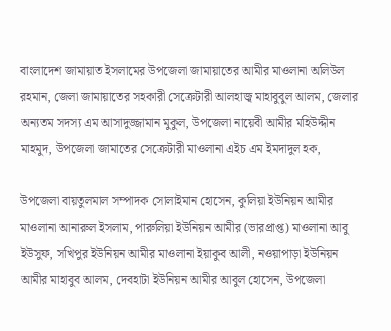বাংলাদেশ জামায়াত ইসলামের উপজেলা জামায়াতের আমীর মাওলানা অলিউল রহমান, জেলা জামায়াতের সহকারী সেক্রেটারী আলহাজ্ব মাহাবুবুল আলম, জেলার অন্যতম সদস্য এম আসাদুজ্জামান মুকুল, উপজেলা নায়েবী আমীর মহিউদ্দীন মাহমুদ, উপজেলা জামাতের সেক্রেটারী মাওলানা এইচ এম ইমদাদুল হক,

উপজেলা বায়তুলমাল সম্পাদক সোলাইমান হোসেন, কুলিয়া ইউনিয়ন আমীর মাওলানা আনারুল ইসলাম, পারুলিয়া ইউনিয়ন আমীর (ভারপ্রাপ্ত) মাওলানা আবু ইউসুফ, সখিপুর ইউনিয়ন আমীর মাওলানা ইয়াকুব আলী, নওয়াপাড়া ইউনিয়ন আমীর মাহাবুব আলম, দেবহাটা ইউনিয়ন আমীর আবুল হোসেন, উপজেলা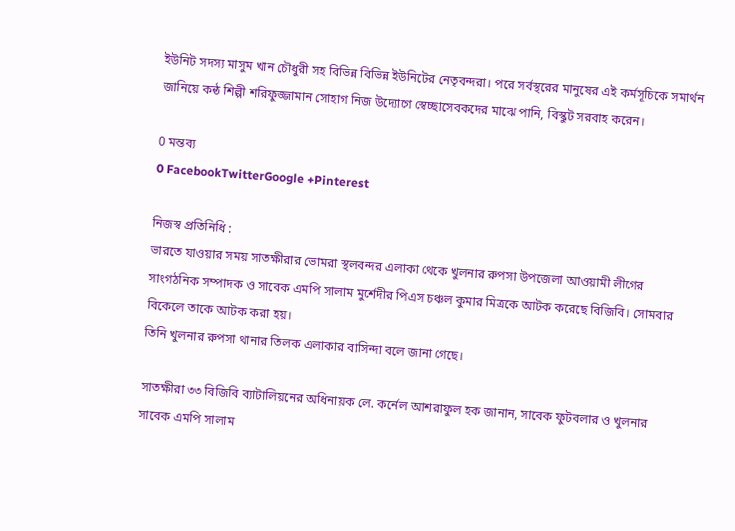ইউনিট সদস্য মাসুম খান চৌধুরী সহ বিভিন্ন বিভিন্ন ইউনিটের নেতৃবন্দরা। পরে সর্বস্থরের মানুষের এই কর্মসূচিকে সমার্থন জানিয়ে কন্ঠ শিল্পী শরিফুজ্জামান সোহাগ নিজ উদ্যোগে স্বেচ্ছাসেবকদের মাঝে পানি, বিস্কুট সরবাহ করেন।

0 মন্তব্য
0 FacebookTwitterGoogle +Pinterest

নিজস্ব প্রতিনিধি :
ভারতে যাওয়ার সময় সাতক্ষীরার ভোমরা স্থলবন্দর এলাকা থেকে খুলনার রুপসা উপজেলা আওয়ামী লীগের সাংগঠনিক সম্পাদক ও সাবেক এমপি সালাম মুর্শেদীর পিএস চঞ্চল কুমার মিত্রকে আটক করেছে বিজিবি। সোমবার বিকেলে তাকে আটক করা হয়।
তিনি খুলনার রুপসা থানার তিলক এলাকার বাসিন্দা বলে জানা গেছে।

সাতক্ষীরা ৩৩ বিজিবি ব্যাটালিয়নের অধিনায়ক লে. কর্নেল আশরাফুল হক জানান, সাবেক ফুটবলার ও খুলনার সাবেক এমপি সালাম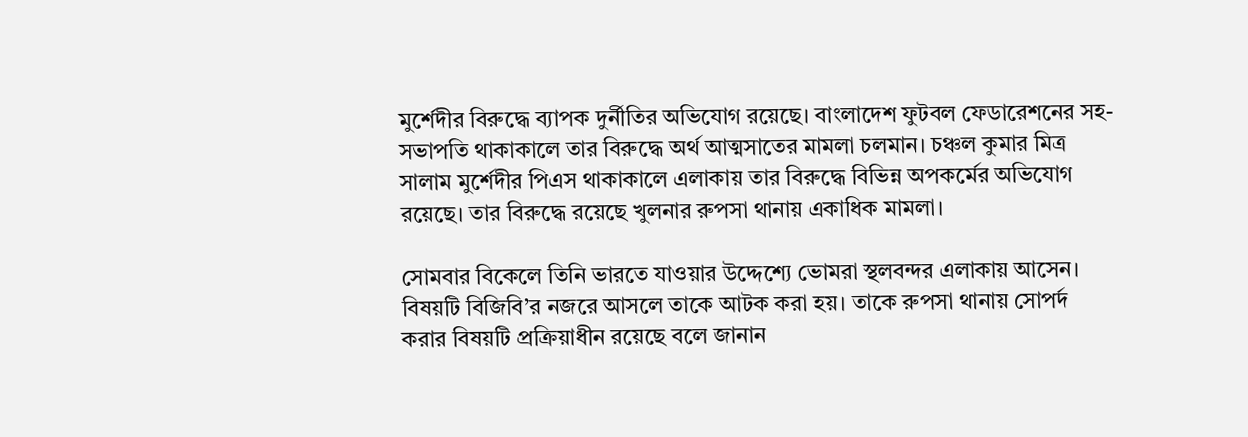মুর্শেদীর বিরুদ্ধে ব্যাপক দুর্নীতির অভিযোগ রয়েছে। বাংলাদেশ ফুটবল ফেডারেশনের সহ-সভাপতি থাকাকালে তার বিরুদ্ধে অর্থ আত্মসাতের মামলা চলমান। চঞ্চল কুমার মিত্র সালাম মুর্শেদীর পিএস থাকাকালে এলাকায় তার বিরুদ্ধে বিভিন্ন অপকর্মের অভিযোগ রয়েছে। তার বিরুদ্ধে রয়েছে খুলনার রুপসা থানায় একাধিক মামলা।

সোমবার বিকেলে তিনি ভারতে যাওয়ার উদ্দেশ্যে ভোমরা স্থলবন্দর এলাকায় আসেন। বিষয়টি বিজিবি’র নজরে আসলে তাকে আটক করা হয়। তাকে রুপসা থানায় সোপর্দ করার বিষয়টি প্রক্রিয়াধীন রয়েছে বলে জানান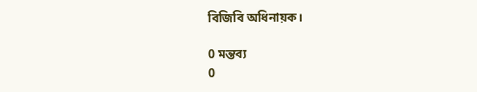বিজিবি অধিনায়ক।

0 মন্তব্য
0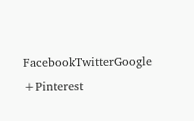FacebookTwitterGoogle +Pinterest